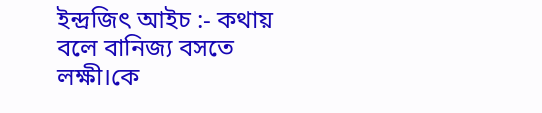ইন্দ্রজিৎ আইচ :- কথায় বলে বানিজ্য বসতে লক্ষী।কে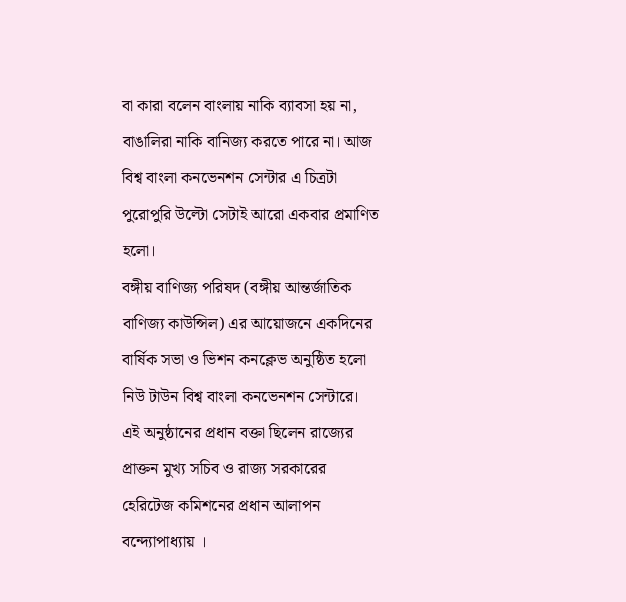বা কারা বলেন বাংলায় নাকি ব্যাবসা হয় না, বাঙালিরা নাকি বানিজ্য করতে পারে না। আজ বিশ্ব বাংলা কনভেনশন সেন্টার এ চিত্রটা পুরোপুরি উল্টো সেটাই আরো একবার প্রমাণিত হলো।
বঙ্গীয় বাণিজ্য পরিষদ (বঙ্গীয় আন্তর্জাতিক বাণিজ্য কাউন্সিল) এর আয়োজনে একদিনের বার্ষিক সভা ও ভিশন কনক্লেভ অনুষ্ঠিত হলো নিউ টাউন বিশ্ব বাংলা কনভেনশন সেন্টারে।
এই অনুষ্ঠানের প্রধান বক্তা ছিলেন রাজ্যের প্রাক্তন মুখ্য সচিব ও রাজ্য সরকারের হেরিটেজ কমিশনের প্রধান আলাপন বন্দ্যোপাধ্যায় ।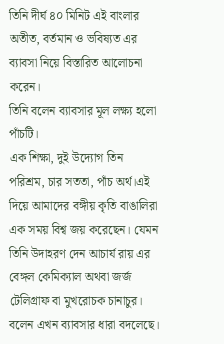তিনি দীর্ঘ ৪০ মিনিট এই বাংলার অতীত, বর্তমান ও ভবিষ্যত এর ব্যাবসা নিয়ে বিস্তারিত আলোচনা করেন।
তিনি বলেন ব্যাবসার মূল লক্ষ্য হলো পাঁচটি।
এক শিক্ষা, দুই উদ্যোগ তিন পরিশ্রম, চার সততা, পাঁচ অর্থ।এই দিয়ে আমাদের বঙ্গীয় কৃতি বাঙালিরা এক সময় বিশ্ব জয় করেছেন। যেমন তিনি উদাহরণ দেন আচার্য রায় এর বেঙ্গল কেমিক্যাল অথবা জর্জ টেলিগ্রাফ বা মুখরোচক চানাচুর।
বলেন এখন ব্যাবসার ধারা বদলেছে।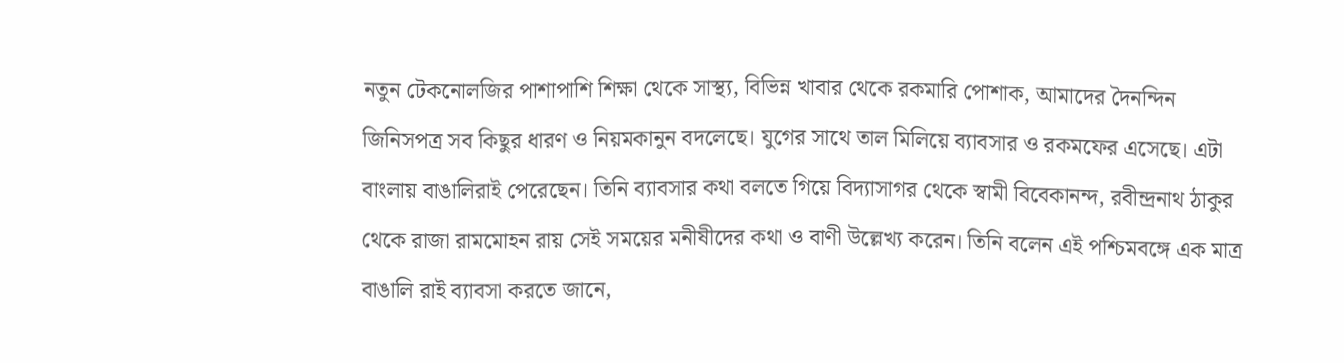নতুন টেকনোলজির পাশাপাশি শিক্ষা থেকে সাস্থ্য, বিভিন্ন খাবার থেকে রকমারি পোশাক, আমাদের দৈনন্দিন জিনিসপত্র সব কিছুর ধারণ ও নিয়মকানুন বদলেছে। যুগের সাথে তাল মিলিয়ে ব্যাবসার ও রকমফের এসেছে। এটা বাংলায় বাঙালিরাই পেরেছেন। তিনি ব্যাবসার কথা বলতে গিয়ে বিদ্যাসাগর থেকে স্বামী বিবেকানন্দ, রবীন্দ্রনাথ ঠাকুর থেকে রাজা রামমোহন রায় সেই সময়ের মনীষীদের কথা ও বাণী উল্লেখ্য করেন। তিনি বলেন এই পশ্চিমবঙ্গে এক মাত্র বাঙালি রাই ব্যাবসা করতে জানে,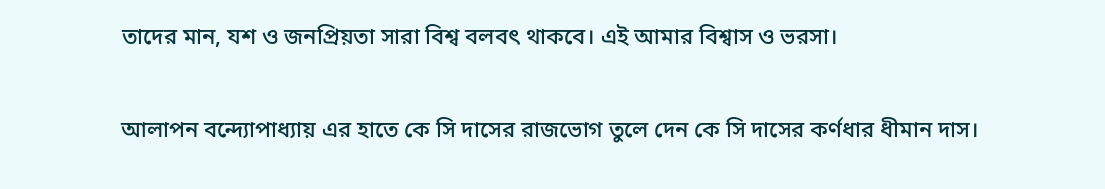তাদের মান, যশ ও জনপ্রিয়তা সারা বিশ্ব বলবৎ থাকবে। এই আমার বিশ্বাস ও ভরসা।

আলাপন বন্দ্যোপাধ্যায় এর হাতে কে সি দাসের রাজভোগ তুলে দেন কে সি দাসের কর্ণধার ধীমান দাস।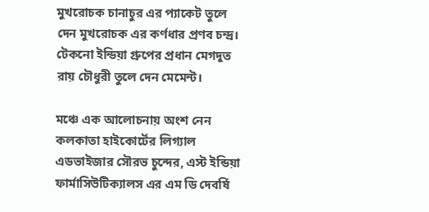মুখরোচক চানাচুর এর প্যাকেট তুলে দেন মুখরোচক এর কর্ণধার প্রণব চন্দ্র। টেকনো ইন্ডিয়া গ্রুপের প্রধান মেগদুত রায় চৌধুরী তুলে দেন মেমেন্ট।

মঞ্চে এক আলোচনায় অংশ নেন কলকাতা হাইকোর্টের লিগ্যাল এডভাইজার সৌরভ চুন্দের, এস্ট ইন্ডিয়া ফার্মাসিউটিক্যালস এর এম ডি দেবর্ষি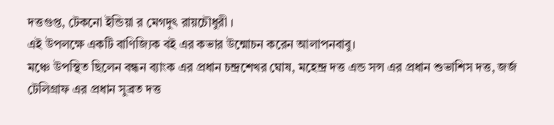দত্তগুপ্ত, টেকনো ইন্ডিয়া র মেগদুৎ রায়চৌধুরী ।
এই উপলক্ষে একটি বাণিজ্যিক বই এর কভার উন্মোচন করেন আলাপনবাবু।
মঞ্চে উপস্থিত ছিলেন বন্ধন ব্যাংক এর প্রধান চন্দ্রশেখর ঘোষ, মহেন্দ্র দত্ত এন্ড সন্স এর প্রধান শুভাশিস দত্ত, জর্জ টেলিগ্রাফ এর প্রধান সুব্রত দত্ত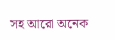সহ আরো অনেক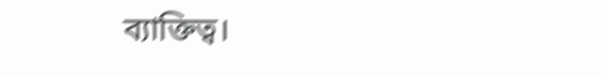ব্যাক্তিত্ব।